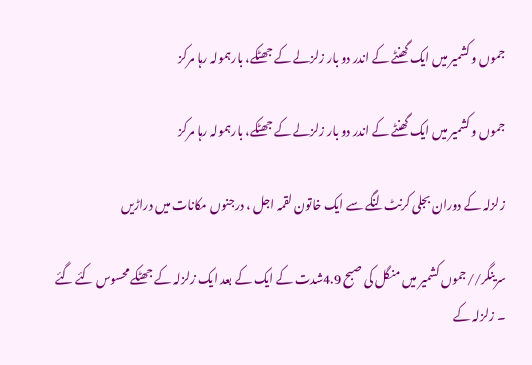جموں و کشمیر میں ایک گھنٹے کے اندر دو بار زلزلے کے جھٹکے، بارہمولہ رہا مرکز

جموں و کشمیر میں ایک گھنٹے کے اندر دو بار زلزلے کے جھٹکے، بارہمولہ رہا مرکز

زلزلہ کے دوران بجلی کرنٹ لنگے سے ایک خاتون لقمہ اجل ، درجنوں مکانات میں دراڑیں

سرینگر//جموں کشمیر میں منگل کی صبح 4.9شدت کے ایک کے بعد ایک زلزلہ کے جھٹکے محسوس کئے گئے ۔ زلزلہ کے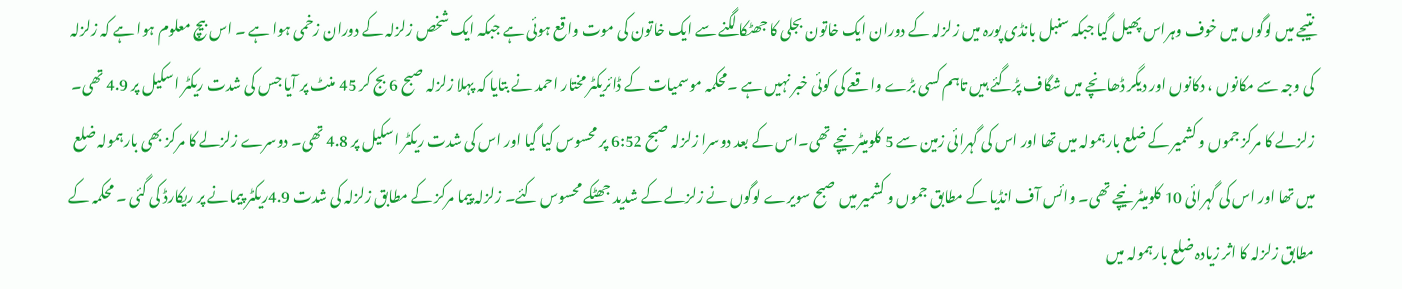نتیجے میں لوگوں میں خوف وہراس پھیل گیا جبکہ سنبل بانڈی پورہ میں زلزلہ کے دوران ایک خاتون بجلی کا جھٹکا لگنے سے ایک خاتون کی موت واقع ہوئی ہے جبکہ ایک شخص زلزلہ کے دوران زخمی ہوا ہے ۔ اس بیچ معلوم ہوا ہے کہ زلزلہ کی وجہ سے مکانوں ، دکانوں اور دیگر ڈھانچے میں شگاف پڑگئے ہیں تاہم کسی بڑے واقعے کی کوئی خبر نہیں ہے ۔محکمہ موسمیات کے ڈائریکٹر مختار احمد نے بتایا کہ پہلا زلزلہ صبح 6 بج کر 45 منٹ پر آیا جس کی شدت ریکٹر اسکیل پر 4.9 تھی۔ زلزلے کا مرکز جموں و کشمیر کے ضلع بارہمولہ میں تھا اور اس کی گہرائی زمین سے 5 کلومیٹر نیچے تھی۔اس کے بعد دوسرا زلزلہ صبح 6:52 پر محسوس کیا گیا اور اس کی شدت ریکٹر اسکیل پر 4.8 تھی۔ دوسرے زلزلے کا مرکز بھی بارہمولہ ضلع میں تھا اور اس کی گہرائی 10 کلومیٹر نیچے تھی۔ وائس آف انڈیا کے مطابق جموں و کشمیر میں صبح سویرے لوگوں نے زلزلے کے شدید جھٹکے محسوس کئے۔ زلزلہ پیما مرکز کے مطابق زلزلہ کی شدت 4.9ریکٹر پیمانے پر ریکارڈ کی گئی ۔ محکمہ کے مطابق زلزلہ کا اثر زیادہ ضلع بارہمولہ میں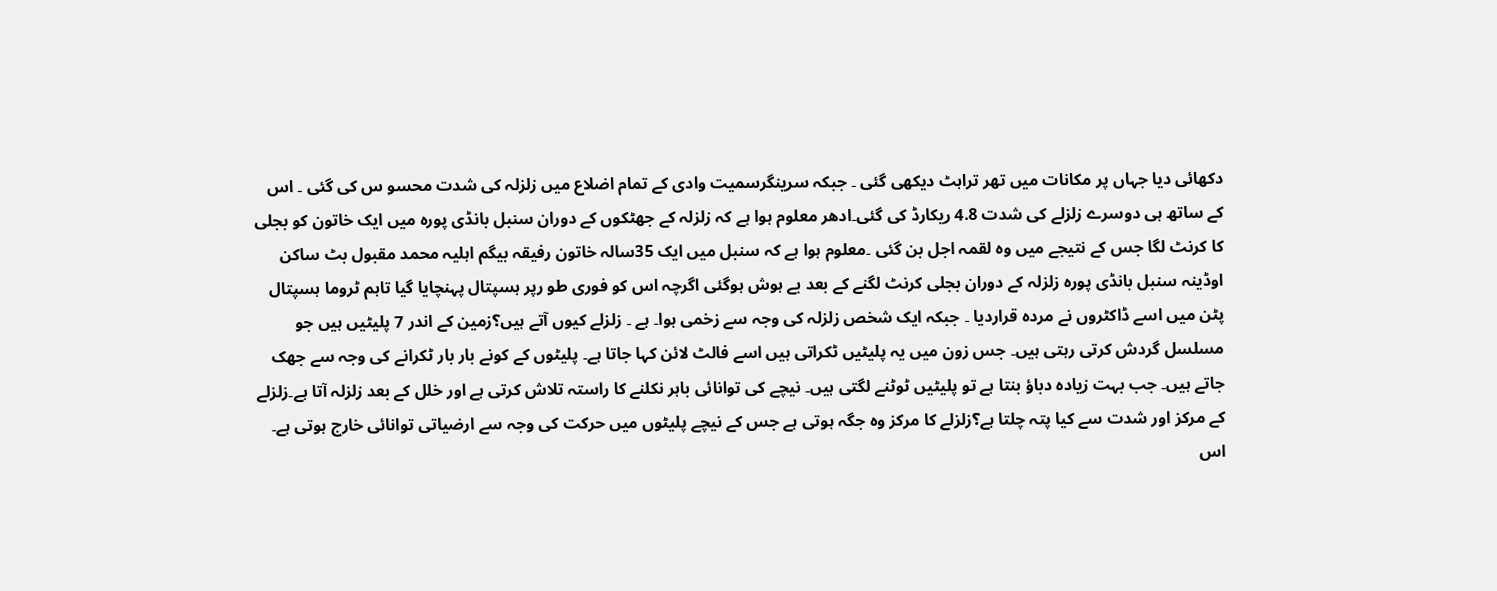دکھائی دیا جہاں پر مکانات میں تھر تراہٹ دیکھی گئی ۔ جبکہ سرینگرسمیت وادی کے تمام اضلاع میں زلزلہ کی شدت محسو س کی گئی ۔ اس کے ساتھ ہی دوسرے زلزلے کی شدت 4.8 ریکارڈ کی گئی۔ادھر معلوم ہوا ہے کہ زلزلہ کے جھٹکوں کے دوران سنبل بانڈی پورہ میں ایک خاتون کو بجلی کا کرنٹ لگا جس کے نتیجے میں وہ لقمہ اجل بن گئی ۔معلوم ہوا ہے کہ سنبل میں ایک 35سالہ خاتون رفیقہ بیگم اہلیہ محمد مقبول بٹ ساکن اوڈینہ سنبل بانڈی پورہ زلزلہ کے دوران بجلی کرنٹ لگنے کے بعد بے ہوش ہوگئی اگرچہ اس کو فوری طو رپر ہسپتال پہنچایا گیا تاہم ٹروما ہسپتال پٹن میں اسے ڈاکٹروں نے مردہ قراردیا ۔ جبکہ ایک شخص زلزلہ کی وجہ سے زخمی ہوا۔ ہے ۔ زلزلے کیوں آتے ہیں؟زمین کے اندر 7 پلیٹیں ہیں جو مسلسل گردش کرتی رہتی ہیں۔ جس زون میں یہ پلیٹیں ٹکراتی ہیں اسے فالٹ لائن کہا جاتا ہے۔ پلیٹوں کے کونے بار بار ٹکرانے کی وجہ سے جھک جاتے ہیں۔ جب بہت زیادہ دباؤ بنتا ہے تو پلیٹیں ٹوٹنے لگتی ہیں۔ نیچے کی توانائی باہر نکلنے کا راستہ تلاش کرتی ہے اور خلل کے بعد زلزلہ آتا ہے۔زلزلے کے مرکز اور شدت سے کیا پتہ چلتا ہے؟زلزلے کا مرکز وہ جگہ ہوتی ہے جس کے نیچے پلیٹوں میں حرکت کی وجہ سے ارضیاتی توانائی خارج ہوتی ہے۔ اس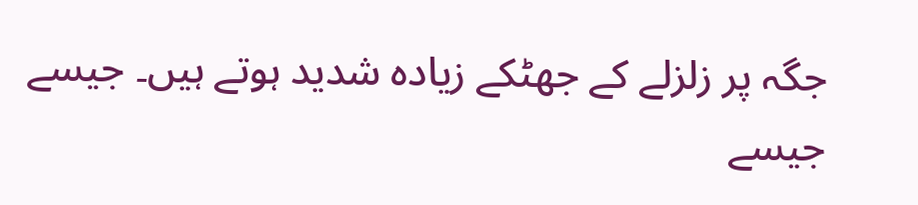جگہ پر زلزلے کے جھٹکے زیادہ شدید ہوتے ہیں۔ جیسے جیسے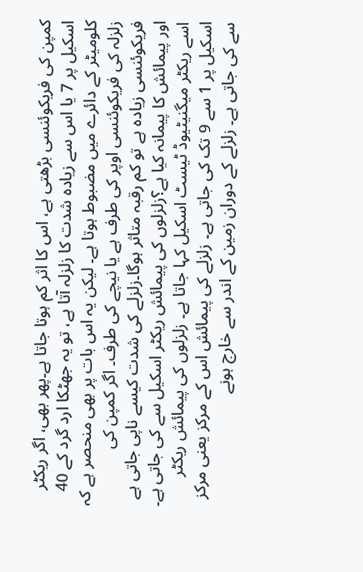کمپن کی فریکوئنسی بڑھتی ہے، اس کا اثر کم ہوتا جاتا ہے۔پھر بھی، اگر ریکٹر اسکیل پر 7 یا اس سے زیادہ شدت کا زلزلہ آتا ہے، تو یہ جھٹکا ارد گرد کے 40 کلومیٹر کے دائرے میں مضبوط ہوتا ہے۔ لیکن یہ اس بات پر بھی منحصر ہے کہ زلزلہ کی فریکوئنسی اوپر کی طرف ہے یا نیچے کی طرف۔ اگر کمپن کی فریکوئنسی زیادہ ہے تو کم رقبہ متاثر ہوگا۔زلزلے کی شدت کیسے ناپی جاتی ہے اور پیمائش کا پیمانہ کیا ہے؟زلزلوں کی پیمائش ریکٹر اسکیل سے کی جاتی ہے۔ اسے ریکٹر میگنیٹیوڈ ٹیسٹ اسکیل کہا جاتا ہے۔ زلزلوں کی پیمائش ریکٹر اسکیل پر 1 سے 9 تک کی جاتی ہے۔ زلزلے کی پیمائش اس کے مرکز یعنی مرکز سے کی جاتی ہے۔ زلزلے کے دوران زمین کے اندر سے خارج ہونے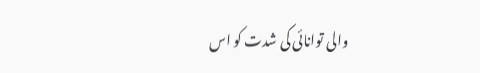والی توانائی کی شدت کو اس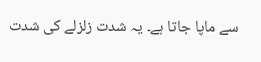سے ماپا جاتا ہے۔ یہ شدت زلزلے کی شدت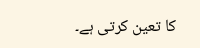کا تعین کرتی ہے۔